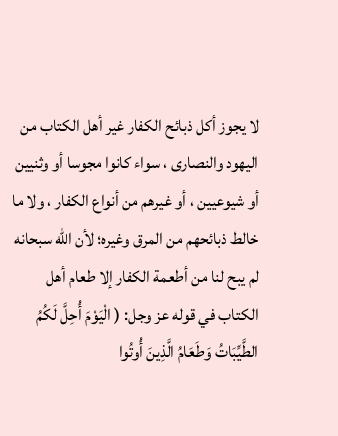لا يجوز أكل ذبائح الكفار غير أهل الكتاب من اليهود والنصارى ، سواء كانوا مجوسا أو وثنيين أو شيوعيين ، أو غيرهم من أنواع الكفار ، ولا ما خالط ذبائحهم من المرق وغيره؛ لأن الله سبحانه لم يبح لنا من أطعمة الكفار إلا طعام أهل الكتاب في قوله عز وجل: ( الْيَوْمَ أُحِلَّ لَكُمُ الطَّيِّبَاتُ وَطَعَامُ الَّذِينَ أُوتُوا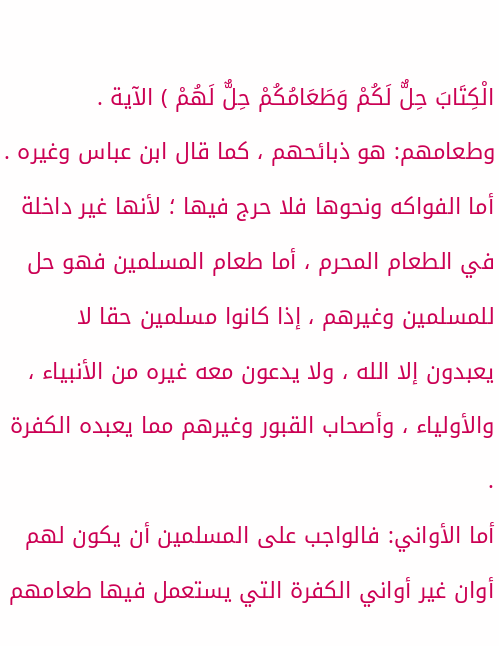الْكِتَابَ حِلٌّ لَكُمْ وَطَعَامُكُمْ حِلٌّ لَهُمْ ) الآية .
وطعامهم: هو ذبائحهم ، كما قال ابن عباس وغيره .
أما الفواكه ونحوها فلا حرج فيها ؛ لأنها غير داخلة في الطعام المحرم ، أما طعام المسلمين فهو حل للمسلمين وغيرهم ، إذا كانوا مسلمين حقا لا يعبدون إلا الله ، ولا يدعون معه غيره من الأنبياء ، والأولياء ، وأصحاب القبور وغيرهم مما يعبده الكفرة .
أما الأواني: فالواجب على المسلمين أن يكون لهم أوان غير أواني الكفرة التي يستعمل فيها طعامهم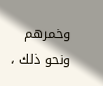وخمرهم ونحو ذلك ،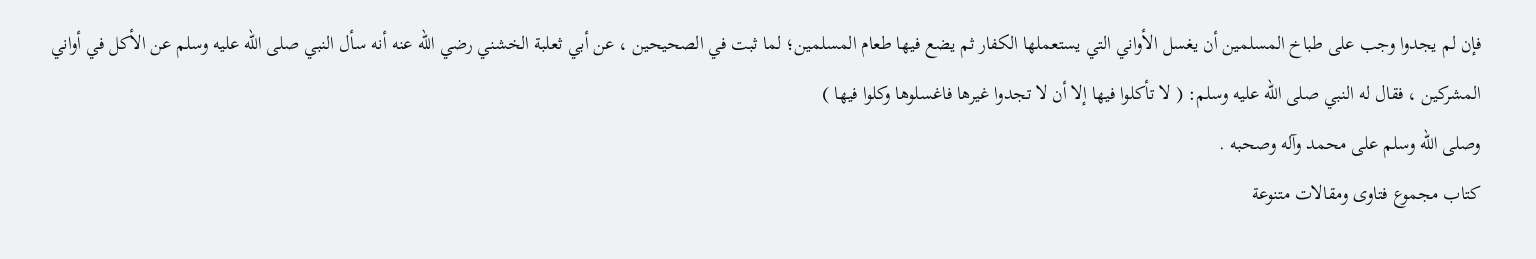فإن لم يجدوا وجب على طباخ المسلمين أن يغسل الأواني التي يستعملها الكفار ثم يضع فيها طعام المسلمين؛ لما ثبت في الصحيحين ، عن أبي ثعلبة الخشني رضي الله عنه أنه سأل النبي صلى الله عليه وسلم عن الأكل في أواني المشركين ، فقال له النبي صلى الله عليه وسلم: ( لا تأكلوا فيها إلا أن لا تجدوا غيرها فاغسلوها وكلوا فيها )
وصلى الله وسلم على محمد وآله وصحبه .
كتاب مجموع فتاوى ومقالات متنوعة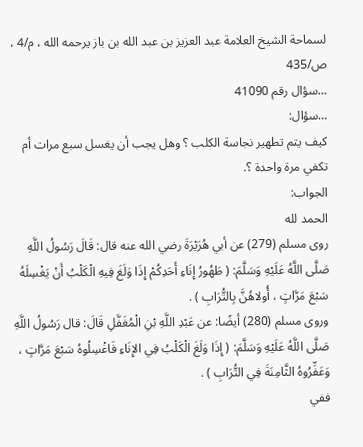لسماحة الشيخ العلامة عبد العزيز بن عبد الله بن باز يرحمه الله ، م/4 ، ص/435
…سؤال رقم 41090
…سؤال:
كيف يتم تطهير نجاسة الكلب ؟ وهل يجب أن يغسل سبع مرات أم تكفي مرة واحدة ؟.
الجواب:
الحمد لله
روى مسلم (279) عن أبي هُرَيْرَةَ رضي الله عنه قال: قَالَ رَسُولُ اللَّهِ صَلَّى اللَّهُ عَلَيْهِ وَسَلَّمَ: ( طَهُورُ إِنَاءِ أَحَدِكُمْ إِذَا وَلَغَ فِيهِ الْكَلْبُ أَنْ يَغْسِلَهُ سَبْعَ مَرَّاتٍ ، أُولاهُنَّ بِالتُّرَابِ ) .
وروى مسلم (280) أيضًا: عن عَبْدِ اللَّهِ بْنِ الْمُغَفَّلِ قَالَ: قال رَسُولُ اللَّهِ صَلَّى اللَّهُ عَلَيْهِ وَسَلَّمَ: ( إِذَا وَلَغَ الْكَلْبُ فِي الإِنَاءِ فَاغْسِلُوهُ سَبْعَ مَرَّاتٍ ، وَعَفِّرُوهُ الثَّامِنَةَ فِي التُّرَابِ ) .
ففي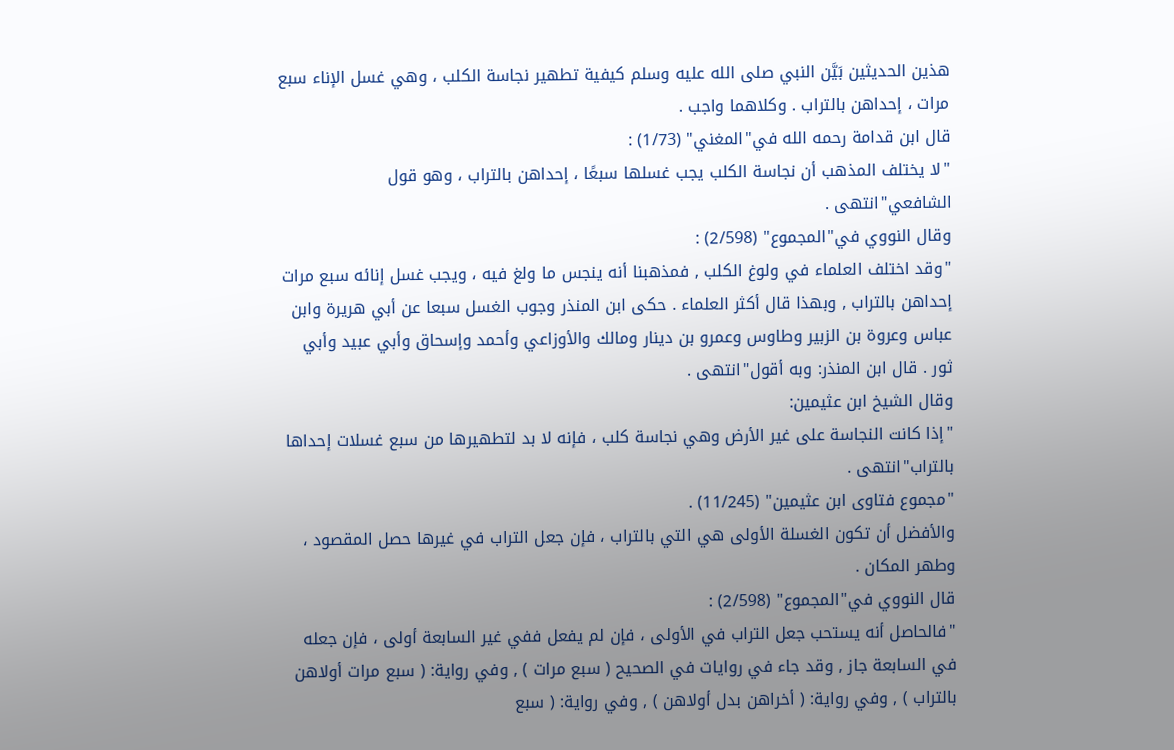هذين الحديثين بَيَّن النبي صلى الله عليه وسلم كيفية تطهير نجاسة الكلب ، وهي غسل الإناء سبع مرات ، إحداهن بالتراب . وكلاهما واجب .
قال ابن قدامة رحمه الله في"المغني" (1/73) :
"لا يختلف المذهب أن نجاسة الكلب يجب غسلها سبعًا ، إحداهن بالتراب ، وهو قول الشافعي"انتهى .
وقال النووي في"المجموع" (2/598) :
"وقد اختلف العلماء في ولوغ الكلب , فمذهبنا أنه ينجس ما ولغ فيه ، ويجب غسل إنائه سبع مرات إحداهن بالتراب , وبهذا قال أكثر العلماء . حكى ابن المنذر وجوب الغسل سبعا عن أبي هريرة وابن عباس وعروة بن الزبير وطاوس وعمرو بن دينار ومالك والأوزاعي وأحمد وإسحاق وأبي عبيد وأبي ثور . قال ابن المنذر: وبه أقول"انتهى .
وقال الشيخ ابن عثيمين:
"إذا كانت النجاسة على غير الأرض وهي نجاسة كلب ، فإنه لا بد لتطهيرها من سبع غسلات إحداها بالتراب"انتهى .
"مجموع فتاوى ابن عثيمين" (11/245) .
والأفضل أن تكون الغسلة الأولى هي التي بالتراب ، فإن جعل التراب في غيرها حصل المقصود ، وطهر المكان .
قال النووي في"المجموع" (2/598) :
"فالحاصل أنه يستحب جعل التراب في الأولى ، فإن لم يفعل ففي غير السابعة أولى ، فإن جعله في السابعة جاز , وقد جاء في روايات في الصحيح ( سبع مرات ) , وفي رواية: ( سبع مرات أولاهن بالتراب ) , وفي رواية: ( أخراهن بدل أولاهن ) , وفي رواية: ( سبع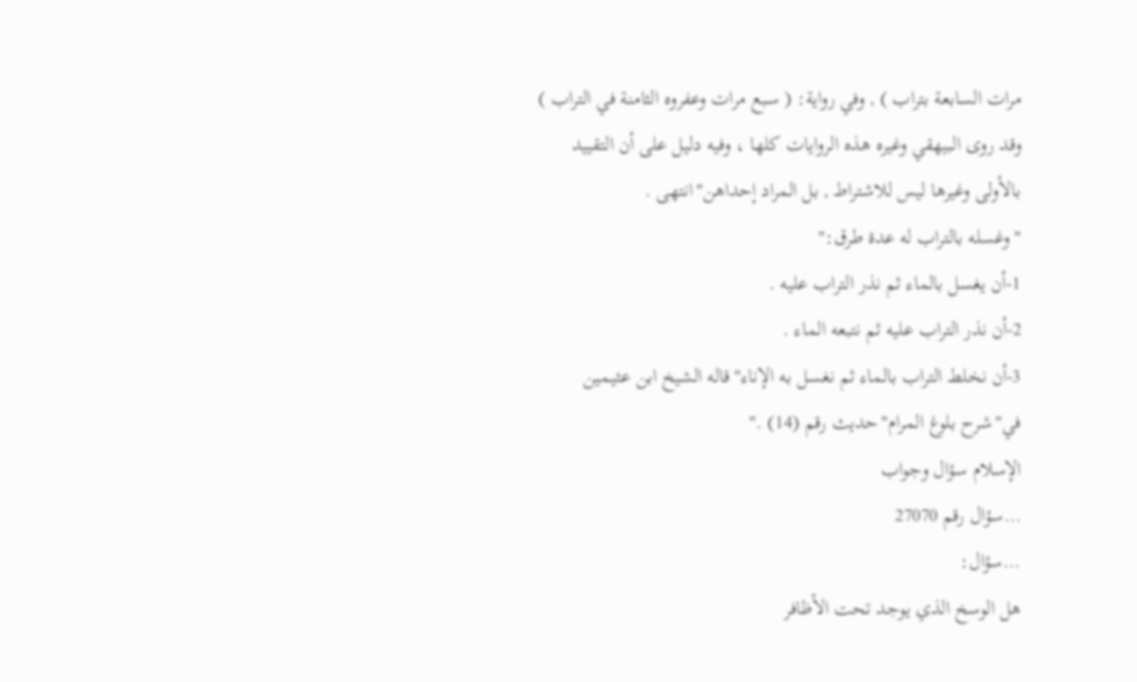مرات السابعة بتراب ) , وفي رواية: ( سبع مرات وعفروه الثامنة في التراب ) وقد روى البيهقي وغيره هذه الروايات كلها ، وفيه دليل على أن التقييد بالأولى وغيرها ليس للاشتراط , بل المراد إحداهن"انتهى .
"وغسله بالتراب له عدة طرق:"
1-أن يغسل بالماء ثم نذر التراب عليه .
2-أن نذر التراب عليه ثم نتبعه الماء .
3-أن نخلط التراب بالماء ثم نغسل به الإناء"قاله الشيخ ابن عثيمين في"شرح بلوغ المرام"حديث رقم (14) ."
الإسلام سؤال وجواب
…سؤال رقم 27070
…سؤال:
هل الوسخ الذي يوجد تحت الأظافر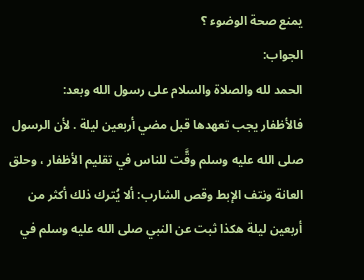يمنع صحة الوضوء ؟
الجواب:
الحمد لله والصلاة والسلام على رسول الله وبعد:
فالأظفار يجب تعهدها قبل مضي أربعين ليلة . لأن الرسول صلى الله عليه وسلم وقَّت للناس في تقليم الأظفار ، وحلق العانة ونتف الإبط وقص الشارب: ألا يُترك ذلك أكثر من أربعين ليلة هكذا ثبت عن النبي صلى الله عليه وسلم في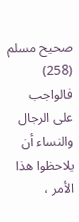صحيح مسلم (258)
فالواجب على الرجال والنساء أن يلاحظوا هذا الأمر ،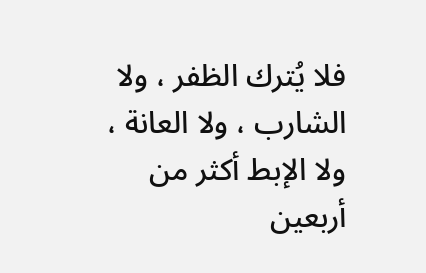فلا يُترك الظفر ، ولا الشارب ، ولا العانة ، ولا الإبط أكثر من أربعين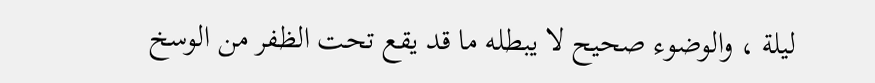ليلة ، والوضوء صحيح لا يبطله ما قد يقع تحت الظفر من الوسخ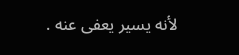لأنه يسير يعفى عنه .